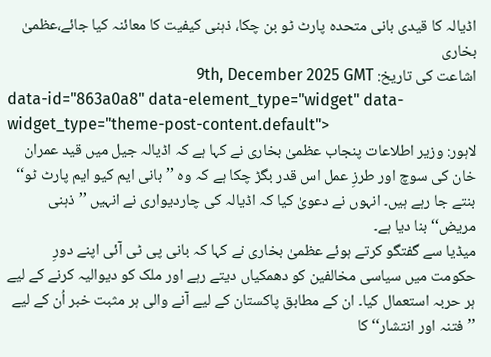اڈیالہ کا قیدی بانی متحدہ پارٹ ٹو بن چکا، ذہنی کیفیت کا معائنہ کیا جائے،عظمیٰ بخاری
اشاعت کی تاریخ: 9th, December 2025 GMT
data-id="863a0a8" data-element_type="widget" data-widget_type="theme-post-content.default">
لاہور: وزیر اطلاعات پنجاب عظمیٰ بخاری نے کہا ہے کہ اڈیالہ جیل میں قید عمران خان کی سوچ اور طرزِ عمل اس قدر بگڑ چکا ہے کہ وہ ’’بانی ایم کیو ایم پارٹ ٹو‘‘ بنتے جا رہے ہیں۔ انہوں نے دعویٰ کیا کہ اڈیالہ کی چاردیواری نے انہیں ’’ذہنی مریض‘‘ بنا دیا ہے۔
میڈیا سے گفتگو کرتے ہوئے عظمیٰ بخاری نے کہا کہ بانی پی ٹی آئی اپنے دورِ حکومت میں سیاسی مخالفین کو دھمکیاں دیتے رہے اور ملک کو دیوالیہ کرنے کے لیے ہر حربہ استعمال کیا۔ ان کے مطابق پاکستان کے لیے آنے والی ہر مثبت خبر اُن کے لیے ’’فتنہ اور انتشار‘‘ کا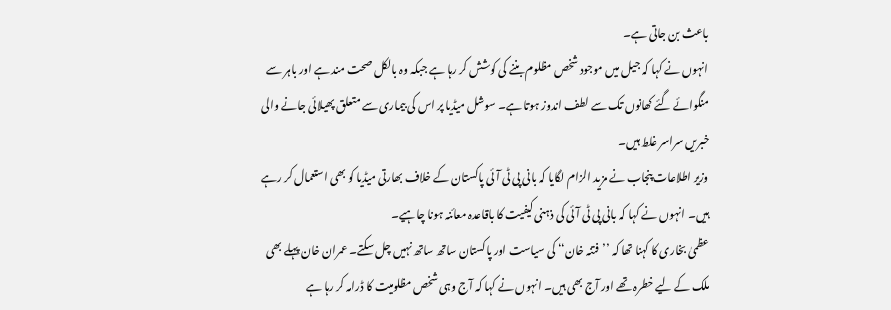باعث بن جاتی ہے۔
انہوں نے کہا کہ جیل میں موجود شخص مظلوم بننے کی کوشش کر رہا ہے جبکہ وہ بالکل صحت مند ہے اور باہر سے منگوائے گئے کھانوں تک سے لطف اندوز ہوتا ہے۔ سوشل میڈیا پر اس کی بیماری سے متعلق پھیلائی جانے والی خبریں سراسر غلط ہیں۔
وزیر اطلاعات پنجاب نے مزید الزام لگایا کہ بانی پی ٹی آئی پاکستان کے خلاف بھارتی میڈیا کو بھی استعمال کر رہے ہیں۔ انہوں نے کہا کہ بانی پی ٹی آئی کی ذہنی کیفیت کا باقاعدہ معائنہ ہونا چاہیے۔
عظمیٰ بخاری کا کہنا تھا کہ ’’فتنہ خان‘‘ کی سیاست اور پاکستان ساتھ ساتھ نہیں چل سکتے۔ عمران خان پہلے بھی ملک کے لیے خطرہ تھے اور آج بھی ہیں۔ انہوں نے کہا کہ آج وہی شخص مظلومیت کا ڈرامہ کر رہا ہے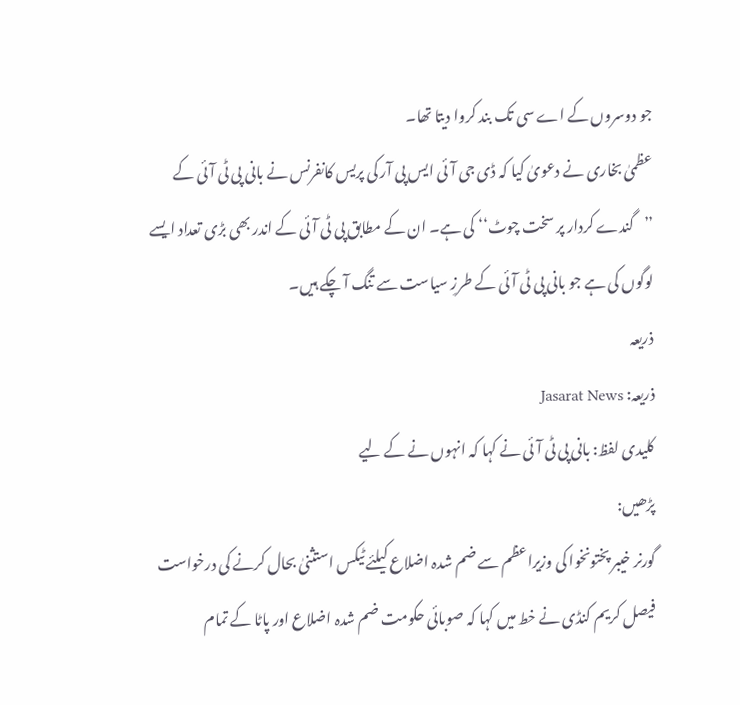جو دوسروں کے اے سی تک بند کروا دیتا تھا۔
عظمیٰ بخاری نے دعویٰ کیا کہ ڈی جی آئی ایس پی آر کی پریس کانفرنس نے بانی پی ٹی آئی کے ’’گندے کردار پر سخت چوٹ‘‘ کی ہے۔ ان کے مطابق پی ٹی آئی کے اندر بھی بڑی تعداد ایسے لوگوں کی ہے جو بانی پی ٹی آئی کے طرزِ سیاست سے تنگ آ چکے ہیں۔
ذریعہ
ذریعہ: Jasarat News
کلیدی لفظ: بانی پی ٹی آئی نے کہا کہ انہوں نے کے لیے
پڑھیں:
گورنر خیبر پختونخوا کی وزیراعظم سے ضم شدہ اضلاع کیلئے ٹیکس استثنیٰ بحال کرنے کی درخواست
فیصل کریم کنڈی نے خط میں کہا کہ صوبائی حکومت ضم شدہ اضلاع اور پاٹا کے تمام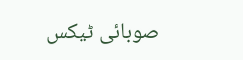صوبائی ٹیکس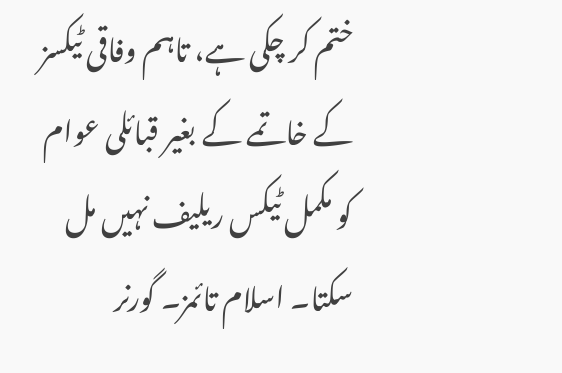ختم کر چکی ہے، تاہم وفاقی ٹیکسز کے خاتمے کے بغیر قبائلی عوام کو مکمل ٹیکس ریلیف نہیں مل سکتا۔ اسلام تائمز۔ گورنر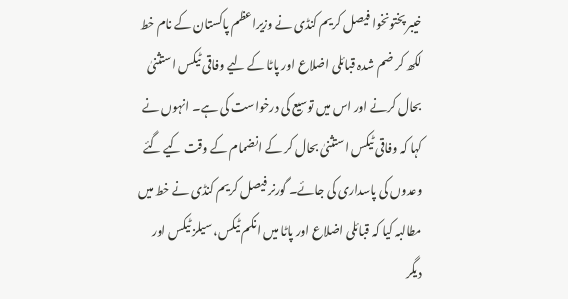خیبر پختونخوا فیصل کریم کنڈی نے وزیراعظم پاکستان کے نام خط لکھ کر ضم شدہ قبائلی اضلاع اور پاٹا کے لیے وفاقی ٹیکس استثنیٰ بحال کرنے اور اس میں توسیع کی درخواست کی ہے۔ انہوں نے کہا کہ وفاقی ٹیکس استثنیٰ بحال کر کے انضمام کے وقت کیے گئے وعدوں کی پاسداری کی جائے۔ گورنر فیصل کریم کنڈی نے خط میں مطالبہ کیا کہ قبائلی اضلاع اور پاٹا میں انکم ٹیکس، سیلز ٹیکس اور دیگر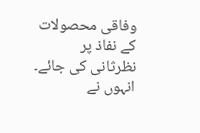وفاقی محصولات کے نفاذ پر نظرثانی کی جائے۔ انہوں نے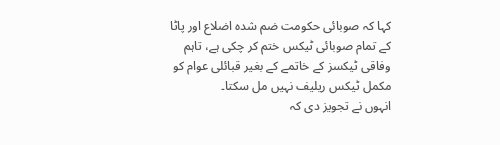کہا کہ صوبائی حکومت ضم شدہ اضلاع اور پاٹا کے تمام صوبائی ٹیکس ختم کر چکی ہے، تاہم وفاقی ٹیکسز کے خاتمے کے بغیر قبائلی عوام کو مکمل ٹیکس ریلیف نہیں مل سکتا۔
انہوں نے تجویز دی کہ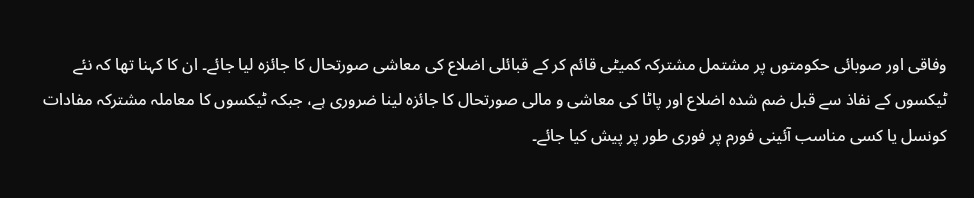وفاقی اور صوبائی حکومتوں پر مشتمل مشترکہ کمیٹی قائم کر کے قبائلی اضلاع کی معاشی صورتحال کا جائزہ لیا جائے۔ ان کا کہنا تھا کہ نئے ٹیکسوں کے نفاذ سے قبل ضم شدہ اضلاع اور پاٹا کی معاشی و مالی صورتحال کا جائزہ لینا ضروری ہے، جبکہ ٹیکسوں کا معاملہ مشترکہ مفادات کونسل یا کسی مناسب آئینی فورم پر فوری طور پر پیش کیا جائے۔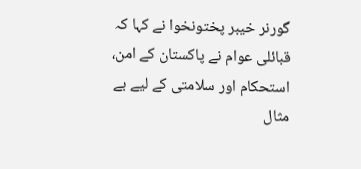گورنر خیبر پختونخوا نے کہا کہ قبائلی عوام نے پاکستان کے امن، استحکام اور سلامتی کے لیے بے مثال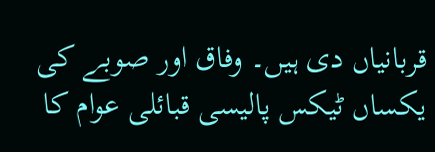قربانیاں دی ہیں۔ وفاق اور صوبے کی یکساں ٹیکس پالیسی قبائلی عوام کا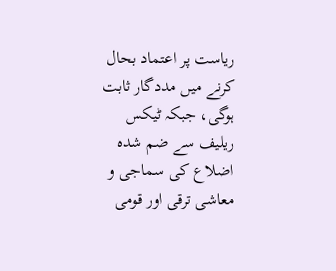ریاست پر اعتماد بحال کرنے میں مددگار ثابت ہوگی، جبکہ ٹیکس ریلیف سے ضم شدہ اضلاع کی سماجی و معاشی ترقی اور قومی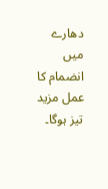دھارے میں انضمام کا عمل مزید تیز ہوگا۔